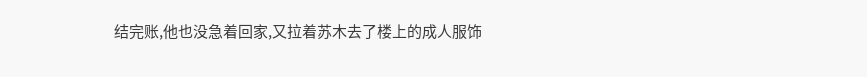结完账,他也没急着回家,又拉着苏木去了楼上的成人服饰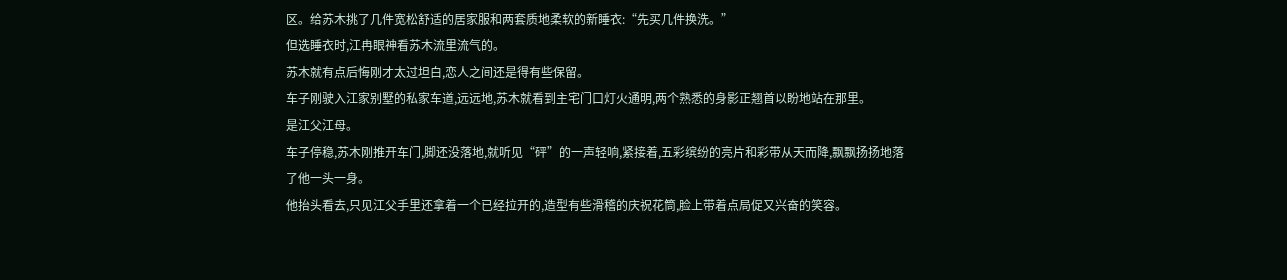区。给苏木挑了几件宽松舒适的居家服和两套质地柔软的新睡衣:“先买几件换洗。”
但选睡衣时,江冉眼神看苏木流里流气的。
苏木就有点后悔刚才太过坦白,恋人之间还是得有些保留。
车子刚驶入江家别墅的私家车道,远远地,苏木就看到主宅门口灯火通明,两个熟悉的身影正翘首以盼地站在那里。
是江父江母。
车子停稳,苏木刚推开车门,脚还没落地,就听见“砰”的一声轻响,紧接着,五彩缤纷的亮片和彩带从天而降,飘飘扬扬地落了他一头一身。
他抬头看去,只见江父手里还拿着一个已经拉开的,造型有些滑稽的庆祝花筒,脸上带着点局促又兴奋的笑容。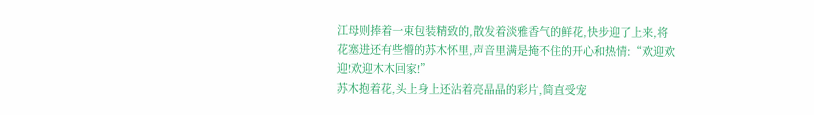江母则捧着一束包装精致的,散发着淡雅香气的鲜花,快步迎了上来,将花塞进还有些懵的苏木怀里,声音里满是掩不住的开心和热情:“欢迎欢迎!欢迎木木回家!”
苏木抱着花,头上身上还沾着亮晶晶的彩片,简直受宠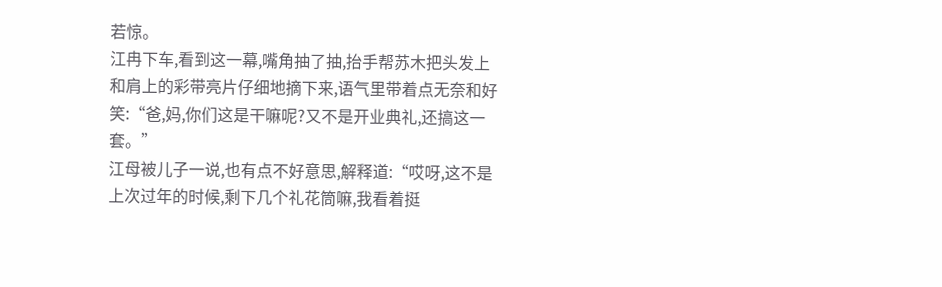若惊。
江冉下车,看到这一幕,嘴角抽了抽,抬手帮苏木把头发上和肩上的彩带亮片仔细地摘下来,语气里带着点无奈和好笑:“爸,妈,你们这是干嘛呢?又不是开业典礼,还搞这一套。”
江母被儿子一说,也有点不好意思,解释道:“哎呀,这不是上次过年的时候,剩下几个礼花筒嘛,我看着挺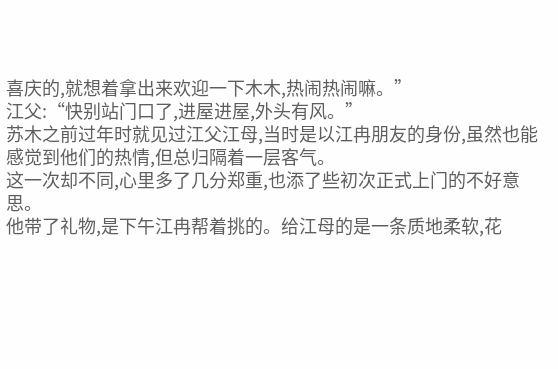喜庆的,就想着拿出来欢迎一下木木,热闹热闹嘛。”
江父:“快别站门口了,进屋进屋,外头有风。”
苏木之前过年时就见过江父江母,当时是以江冉朋友的身份,虽然也能感觉到他们的热情,但总归隔着一层客气。
这一次却不同,心里多了几分郑重,也添了些初次正式上门的不好意思。
他带了礼物,是下午江冉帮着挑的。给江母的是一条质地柔软,花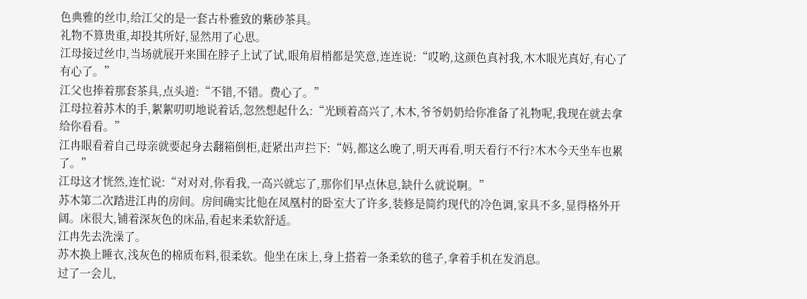色典雅的丝巾,给江父的是一套古朴雅致的紫砂茶具。
礼物不算贵重,却投其所好,显然用了心思。
江母接过丝巾,当场就展开来围在脖子上试了试,眼角眉梢都是笑意,连连说:“哎哟,这颜色真衬我,木木眼光真好,有心了有心了。”
江父也捧着那套茶具,点头道:“不错,不错。费心了。”
江母拉着苏木的手,絮絮叨叨地说着话,忽然想起什么:“光顾着高兴了,木木,爷爷奶奶给你准备了礼物呢,我现在就去拿给你看看。”
江冉眼看着自己母亲就要起身去翻箱倒柜,赶紧出声拦下:“妈,都这么晚了,明天再看,明天看行不行?木木今天坐车也累了。”
江母这才恍然,连忙说:“对对对,你看我,一高兴就忘了,那你们早点休息,缺什么就说啊。”
苏木第二次踏进江冉的房间。房间确实比他在凤凰村的卧室大了许多,装修是简约现代的冷色调,家具不多,显得格外开阔。床很大,铺着深灰色的床品,看起来柔软舒适。
江冉先去洗澡了。
苏木换上睡衣,浅灰色的棉质布料,很柔软。他坐在床上,身上搭着一条柔软的毯子,拿着手机在发消息。
过了一会儿,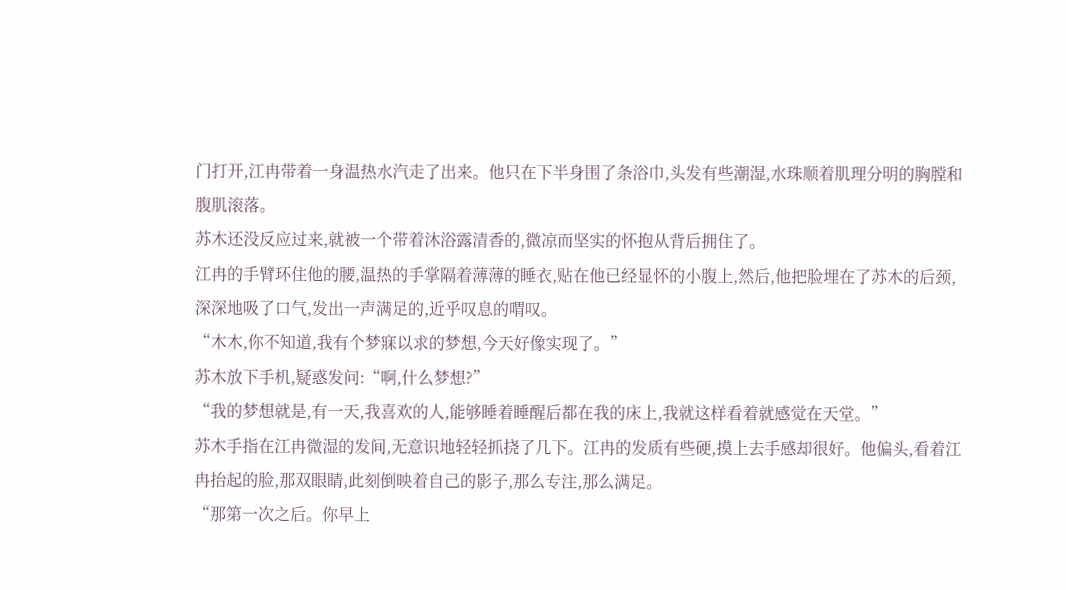门打开,江冉带着一身温热水汽走了出来。他只在下半身围了条浴巾,头发有些潮湿,水珠顺着肌理分明的胸膛和腹肌滚落。
苏木还没反应过来,就被一个带着沐浴露清香的,微凉而坚实的怀抱从背后拥住了。
江冉的手臂环住他的腰,温热的手掌隔着薄薄的睡衣,贴在他已经显怀的小腹上,然后,他把脸埋在了苏木的后颈,深深地吸了口气,发出一声满足的,近乎叹息的喟叹。
“木木,你不知道,我有个梦寐以求的梦想,今天好像实现了。”
苏木放下手机,疑惑发问:“啊,什么梦想?”
“我的梦想就是,有一天,我喜欢的人,能够睡着睡醒后都在我的床上,我就这样看着就感觉在天堂。”
苏木手指在江冉微湿的发间,无意识地轻轻抓挠了几下。江冉的发质有些硬,摸上去手感却很好。他偏头,看着江冉抬起的脸,那双眼睛,此刻倒映着自己的影子,那么专注,那么满足。
“那第一次之后。你早上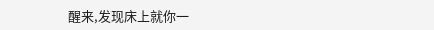醒来,发现床上就你一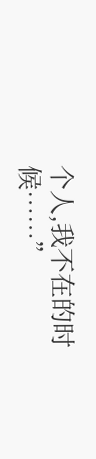个人,我不在的时候……”